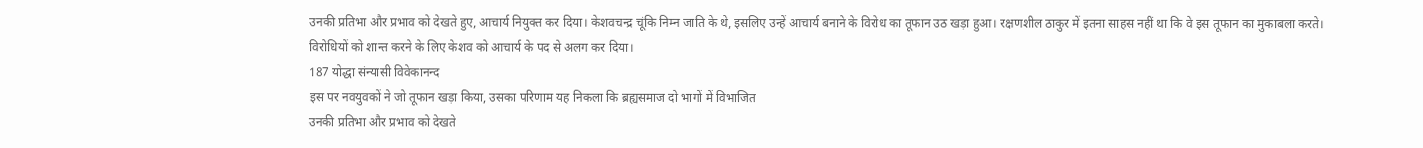उनकी प्रतिभा और प्रभाव को देखते हुए, आचार्य नियुक्त कर दिया। केशवचन्द्र चूंकि निम्न जाति के थे, इसलिए उन्हें आचार्य बनाने के विरोध का तूफान उठ खड़ा हुआ। रक्षणशील ठाकुर में इतना साहस नहीं था कि वे इस तूफान का मुकाबला करते। विरोधियों को शान्त करने के लिए केशव को आचार्य के पद से अलग कर दिया।
187 योद्धा संन्यासी विवेकानन्द
इस पर नवयुवकों ने जो तूफान खड़ा किया, उसका परिणाम यह निकला कि ब्रह्यसमाज दो भागों में विभाजित
उनकी प्रतिभा और प्रभाव को देखते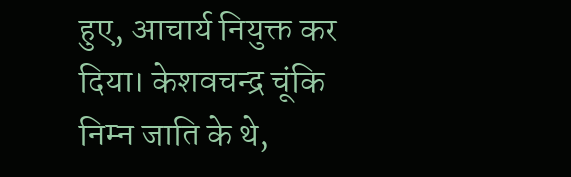हुए, आचार्य नियुक्त कर दिया। केशवचन्द्र चूंकि निम्न जाति के थे,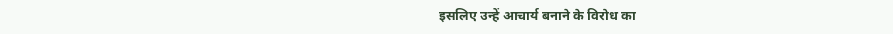इसलिए उन्हें आचार्य बनाने के विरोध का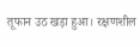तूफान उठ खड़ा हुआ। रक्षणशील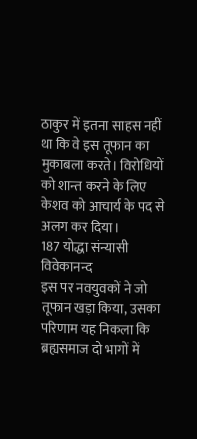ठाकुर में इतना साहस नहीं था कि वे इस तूफान का मुकाबला करते। विरोधियों को शान्त करने के लिए केशव को आचार्य के पद से अलग कर दिया।
187 योद्धा संन्यासी विवेकानन्द
इस पर नवयुवकों ने जो तूफान खड़ा किया, उसका परिणाम यह निकला कि ब्रह्यसमाज दो भागों में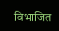विभाजित